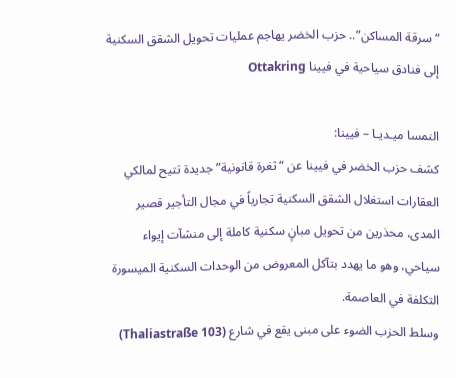“سرقة المساكن”.. حزب الخضر يهاجم عمليات تحويل الشقق السكنية إلى فنادق سياحية في فيينا Ottakring

النمسا ميـديـا – فيينا:
كشف حزب الخضر في فيينا عن “ثغرة قانونية” جديدة تتيح لمالكي العقارات استغلال الشقق السكنية تجارياً في مجال التأجير قصير المدى، محذرين من تحويل مبانٍ سكنية كاملة إلى منشآت إيواء سياحي، وهو ما يهدد بتآكل المعروض من الوحدات السكنية الميسورة التكلفة في العاصمة.
وسلط الحزب الضوء على مبنى يقع في شارع (Thaliastraße 103)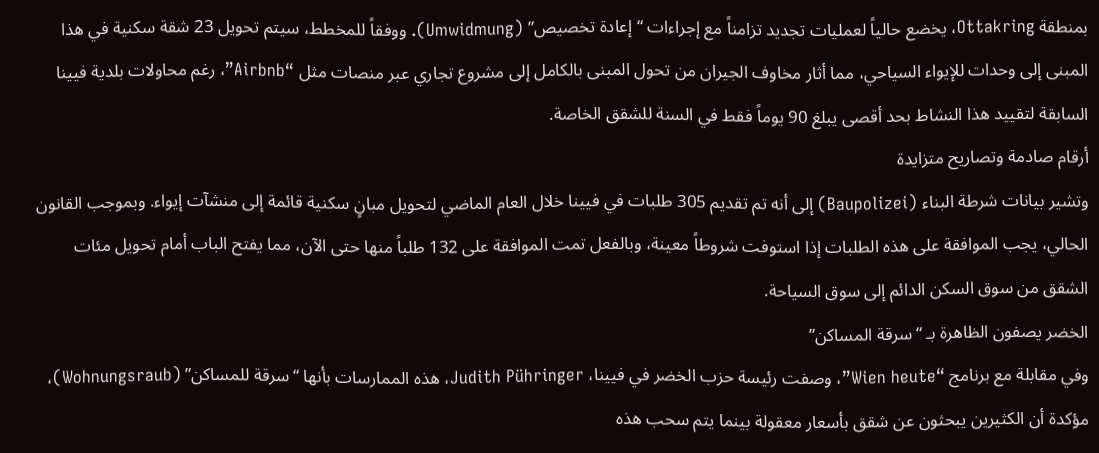بمنطقة Ottakring، يخضع حالياً لعمليات تجديد تزامناً مع إجراءات “إعادة تخصيص” (Umwidmung). ووفقاً للمخطط، سيتم تحويل 23 شقة سكنية في هذا المبنى إلى وحدات للإيواء السياحي، مما أثار مخاوف الجيران من تحول المبنى بالكامل إلى مشروع تجاري عبر منصات مثل “Airbnb”، رغم محاولات بلدية فيينا السابقة لتقييد هذا النشاط بحد أقصى يبلغ 90 يوماً فقط في السنة للشقق الخاصة.
أرقام صادمة وتصاريح متزايدة
وتشير بيانات شرطة البناء (Baupolizei) إلى أنه تم تقديم 305 طلبات في فيينا خلال العام الماضي لتحويل مبانٍ سكنية قائمة إلى منشآت إيواء. وبموجب القانون الحالي، يجب الموافقة على هذه الطلبات إذا استوفت شروطاً معينة، وبالفعل تمت الموافقة على 132 طلباً منها حتى الآن، مما يفتح الباب أمام تحويل مئات الشقق من سوق السكن الدائم إلى سوق السياحة.
الخضر يصفون الظاهرة بـ “سرقة المساكن”
وفي مقابلة مع برنامج “Wien heute”، وصفت رئيسة حزب الخضر في فيينا، Judith Pühringer، هذه الممارسات بأنها “سرقة للمساكن” (Wohnungsraub)، مؤكدة أن الكثيرين يبحثون عن شقق بأسعار معقولة بينما يتم سحب هذه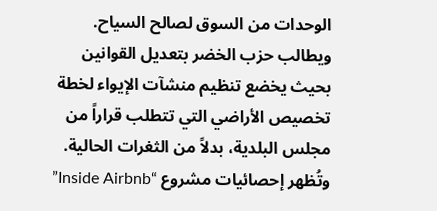الوحدات من السوق لصالح السياح. ويطالب حزب الخضر بتعديل القوانين بحيث يخضع تنظيم منشآت الإيواء لخطة تخصيص الأراضي التي تتطلب قراراً من مجلس البلدية، بدلاً من الثغرات الحالية.
وتُظهر إحصائيات مشروع “Inside Airbnb”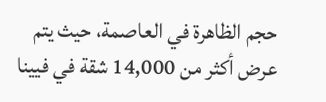حجم الظاهرة في العاصمة، حيث يتم عرض أكثر من 14,000 شقة في فيينا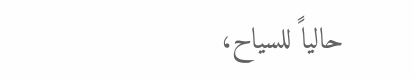حالياً للسياح،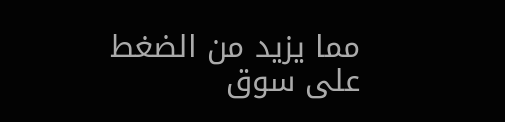مما يزيد من الضغط على سوق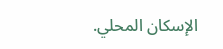الإسكان المحلي.